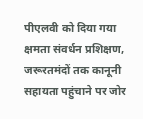पीएलवी को दिया गया क्षमता संवर्धन प्रशिक्षण, जरूरतमंदों तक कानूनी सहायता पहुंचाने पर जोर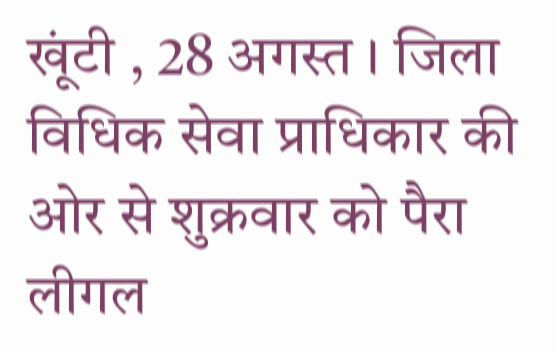खूंटी , 28 अगस्त । जिला विधिक सेवा प्राधिकार की ओर से शुक्रवार को पैरा लीगल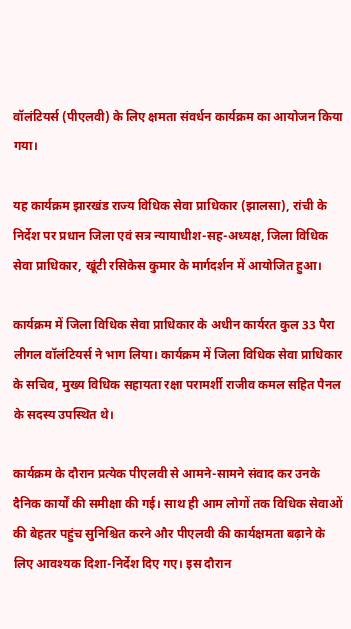वॉलंटियर्स (पीएलवी) के लिए क्षमता संवर्धन कार्यक्रम का आयोजन किया गया।

यह कार्यक्रम झारखंड राज्य विधिक सेवा प्राधिकार (झालसा), रांची के निर्देश पर प्रधान जिला एवं सत्र न्यायाधीश-सह-अध्यक्ष, जिला विधिक सेवा प्राधिकार, खूंटी रसिकेस कुमार के मार्गदर्शन में आयोजित हुआ।

कार्यक्रम में जिला विधिक सेवा प्राधिकार के अधीन कार्यरत कुल 33 पैरा लीगल वॉलंटियर्स ने भाग लिया। कार्यक्रम में जिला विधिक सेवा प्राधिकार के सचिव, मुख्य विधिक सहायता रक्षा परामर्शी राजीव कमल सहित पैनल के सदस्य उपस्थित थे।

कार्यक्रम के दौरान प्रत्येक पीएलवी से आमने-सामने संवाद कर उनके दैनिक कार्यों की समीक्षा की गई। साथ ही आम लोगों तक विधिक सेवाओं की बेहतर पहुंच सुनिश्चित करने और पीएलवी की कार्यक्षमता बढ़ाने के लिए आवश्यक दिशा-निर्देश दिए गए। इस दौरान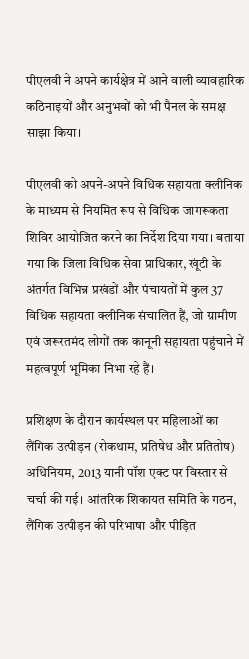पीएलवी ने अपने कार्यक्षेत्र में आने वाली व्यावहारिक कठिनाइयों और अनुभवों को भी पैनल के समक्ष साझा किया।

पीएलवी को अपने-अपने विधिक सहायता क्लीनिक के माध्यम से नियमित रूप से विधिक जागरूकता शिविर आयोजित करने का निर्देश दिया गया। बताया गया कि जिला विधिक सेवा प्राधिकार, खूंटी के अंतर्गत विभिन्न प्रखंडों और पंचायतों में कुल 37 विधिक सहायता क्लीनिक संचालित हैं, जो ग्रामीण एवं जरूरतमंद लोगों तक कानूनी सहायता पहुंचाने में महत्वपूर्ण भूमिका निभा रहे हैं।

प्रशिक्षण के दौरान कार्यस्थल पर महिलाओं का लैंगिक उत्पीड़न (रोकथाम, प्रतिषेध और प्रतितोष) अधिनियम, 2013 यानी पॉश एक्ट पर विस्तार से चर्चा की गई। आंतरिक शिकायत समिति के गठन, लैंगिक उत्पीड़न की परिभाषा और पीड़ित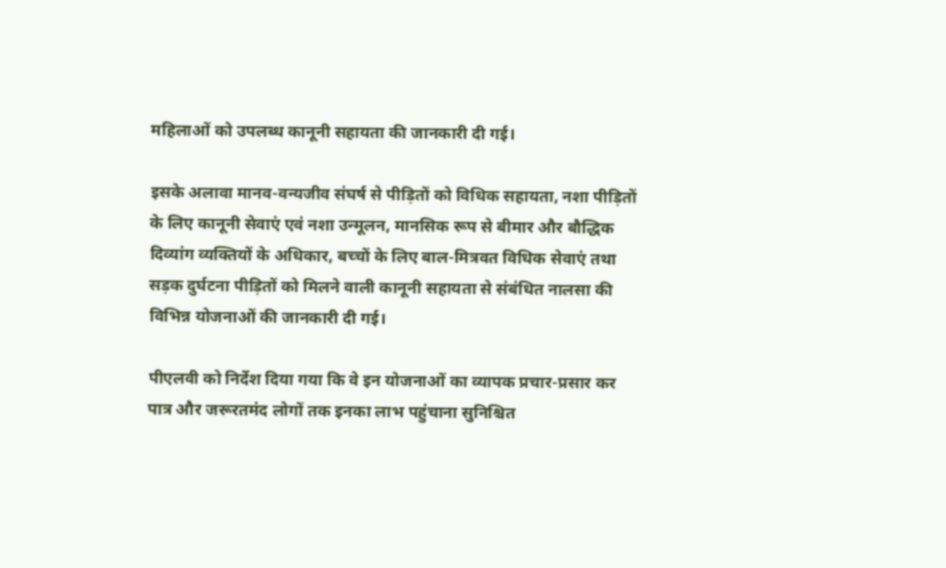महिलाओं को उपलब्ध कानूनी सहायता की जानकारी दी गई।

इसके अलावा मानव-वन्यजीव संघर्ष से पीड़ितों को विधिक सहायता, नशा पीड़ितों के लिए कानूनी सेवाएं एवं नशा उन्मूलन, मानसिक रूप से बीमार और बौद्धिक दिव्यांग व्यक्तियों के अधिकार, बच्चों के लिए बाल-मित्रवत विधिक सेवाएं तथा सड़क दुर्घटना पीड़ितों को मिलने वाली कानूनी सहायता से संबंधित नालसा की विभिन्न योजनाओं की जानकारी दी गई।

पीएलवी को निर्देश दिया गया कि वे इन योजनाओं का व्यापक प्रचार-प्रसार कर पात्र और जरूरतमंद लोगों तक इनका लाभ पहुंचाना सुनिश्चित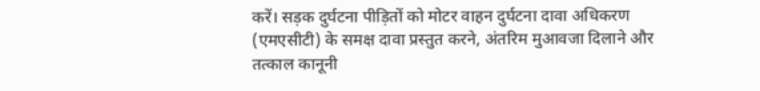करें। सड़क दुर्घटना पीड़ितों को मोटर वाहन दुर्घटना दावा अधिकरण (एमएसीटी) के समक्ष दावा प्रस्तुत करने, अंतरिम मुआवजा दिलाने और तत्काल कानूनी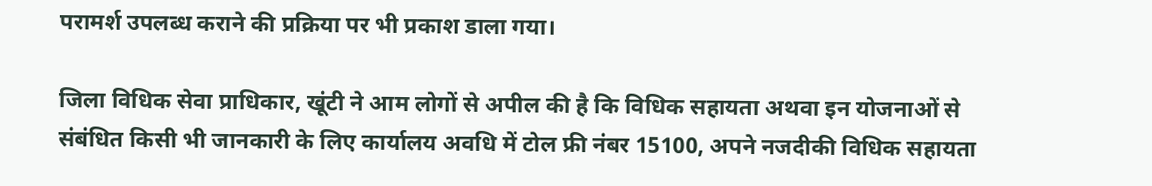परामर्श उपलब्ध कराने की प्रक्रिया पर भी प्रकाश डाला गया।

जिला विधिक सेवा प्राधिकार, खूंटी ने आम लोगों से अपील की है कि विधिक सहायता अथवा इन योजनाओं से संबंधित किसी भी जानकारी के लिए कार्यालय अवधि में टोल फ्री नंबर 15100, अपने नजदीकी विधिक सहायता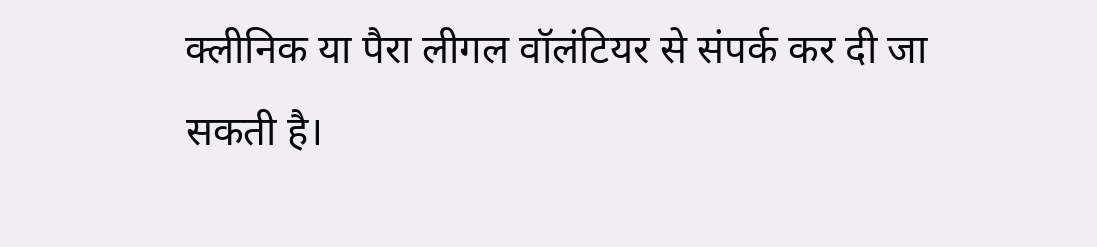क्लीनिक या पैरा लीगल वॉलंटियर से संपर्क कर दी जा सकती है।